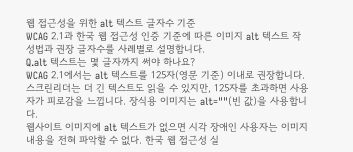웹 접근성을 위한 alt 텍스트 글자수 기준
WCAG 2.1과 한국 웹 접근성 인증 기준에 따른 이미지 alt 텍스트 작성법과 권장 글자수를 사례별로 설명합니다.
Q.alt 텍스트는 몇 글자까지 써야 하나요?
WCAG 2.1에서는 alt 텍스트를 125자(영문 기준) 이내로 권장합니다. 스크린리더는 더 긴 텍스트도 읽을 수 있지만, 125자를 초과하면 사용자가 피로감을 느낍니다. 장식용 이미지는 alt=""(빈 값)을 사용합니다.
웹사이트 이미지에 alt 텍스트가 없으면 시각 장애인 사용자는 이미지 내용을 전혀 파악할 수 없다. 한국 웹 접근성 실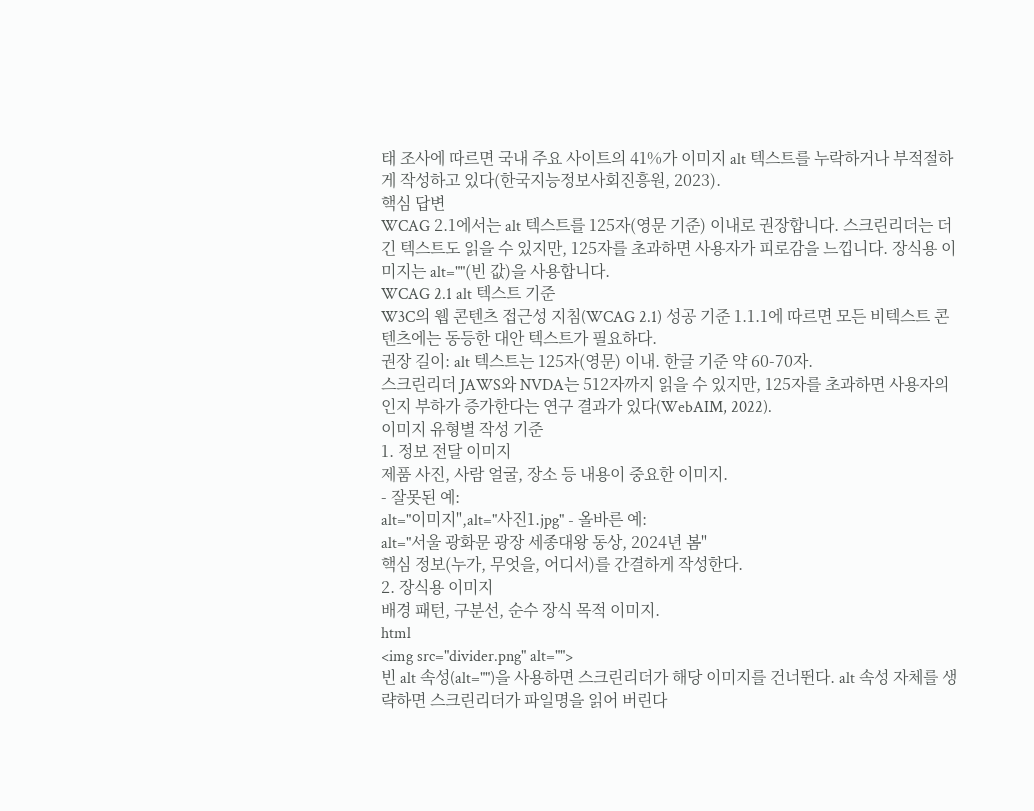태 조사에 따르면 국내 주요 사이트의 41%가 이미지 alt 텍스트를 누락하거나 부적절하게 작성하고 있다(한국지능정보사회진흥원, 2023).
핵심 답변
WCAG 2.1에서는 alt 텍스트를 125자(영문 기준) 이내로 권장합니다. 스크린리더는 더 긴 텍스트도 읽을 수 있지만, 125자를 초과하면 사용자가 피로감을 느낍니다. 장식용 이미지는 alt=""(빈 값)을 사용합니다.
WCAG 2.1 alt 텍스트 기준
W3C의 웹 콘텐츠 접근성 지침(WCAG 2.1) 성공 기준 1.1.1에 따르면 모든 비텍스트 콘텐츠에는 동등한 대안 텍스트가 필요하다.
권장 길이: alt 텍스트는 125자(영문) 이내. 한글 기준 약 60-70자.
스크린리더 JAWS와 NVDA는 512자까지 읽을 수 있지만, 125자를 초과하면 사용자의 인지 부하가 증가한다는 연구 결과가 있다(WebAIM, 2022).
이미지 유형별 작성 기준
1. 정보 전달 이미지
제품 사진, 사람 얼굴, 장소 등 내용이 중요한 이미지.
- 잘못된 예:
alt="이미지",alt="사진1.jpg" - 올바른 예:
alt="서울 광화문 광장 세종대왕 동상, 2024년 봄"
핵심 정보(누가, 무엇을, 어디서)를 간결하게 작성한다.
2. 장식용 이미지
배경 패턴, 구분선, 순수 장식 목적 이미지.
html
<img src="divider.png" alt="">
빈 alt 속성(alt="")을 사용하면 스크린리더가 해당 이미지를 건너뛴다. alt 속성 자체를 생략하면 스크린리더가 파일명을 읽어 버린다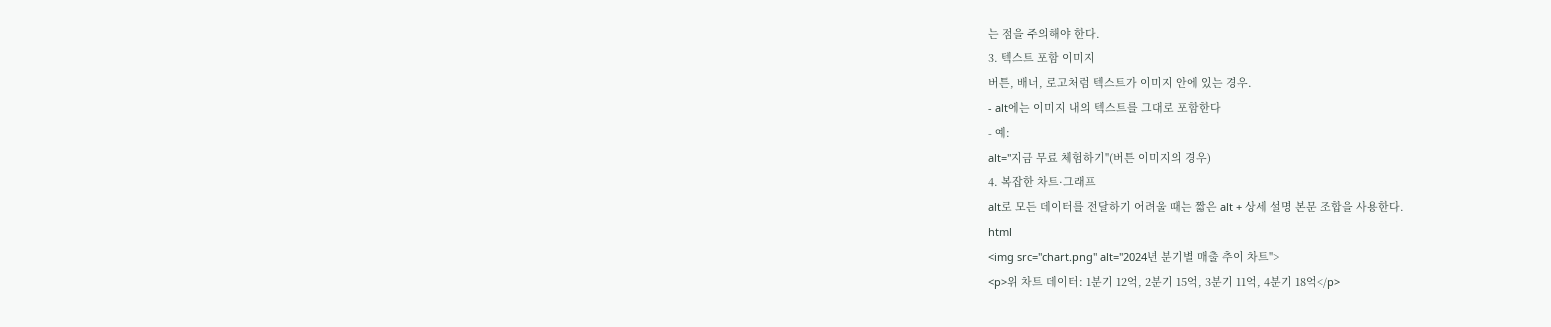는 점을 주의해야 한다.
3. 텍스트 포함 이미지
버튼, 배너, 로고처럼 텍스트가 이미지 안에 있는 경우.
- alt에는 이미지 내의 텍스트를 그대로 포함한다
- 예:
alt="지금 무료 체험하기"(버튼 이미지의 경우)
4. 복잡한 차트·그래프
alt로 모든 데이터를 전달하기 어려울 때는 짧은 alt + 상세 설명 본문 조합을 사용한다.
html
<img src="chart.png" alt="2024년 분기별 매출 추이 차트">
<p>위 차트 데이터: 1분기 12억, 2분기 15억, 3분기 11억, 4분기 18억</p>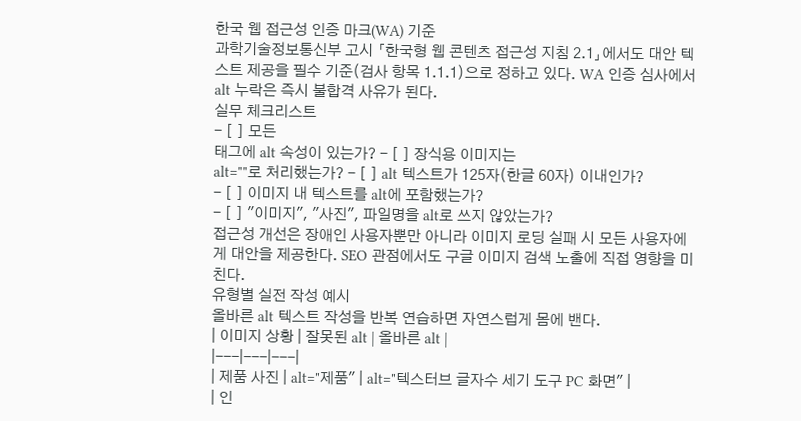한국 웹 접근성 인증 마크(WA) 기준
과학기술정보통신부 고시 「한국형 웹 콘텐츠 접근성 지침 2.1」에서도 대안 텍스트 제공을 필수 기준(검사 항목 1.1.1)으로 정하고 있다. WA 인증 심사에서 alt 누락은 즉시 불합격 사유가 된다.
실무 체크리스트
- [ ] 모든
태그에 alt 속성이 있는가? - [ ] 장식용 이미지는
alt=""로 처리했는가? - [ ] alt 텍스트가 125자(한글 60자) 이내인가?
- [ ] 이미지 내 텍스트를 alt에 포함했는가?
- [ ] "이미지", "사진", 파일명을 alt로 쓰지 않았는가?
접근성 개선은 장애인 사용자뿐만 아니라 이미지 로딩 실패 시 모든 사용자에게 대안을 제공한다. SEO 관점에서도 구글 이미지 검색 노출에 직접 영향을 미친다.
유형별 실전 작성 예시
올바른 alt 텍스트 작성을 반복 연습하면 자연스럽게 몸에 밴다.
| 이미지 상황 | 잘못된 alt | 올바른 alt |
|---|---|---|
| 제품 사진 | alt="제품" | alt="텍스터브 글자수 세기 도구 PC 화면" |
| 인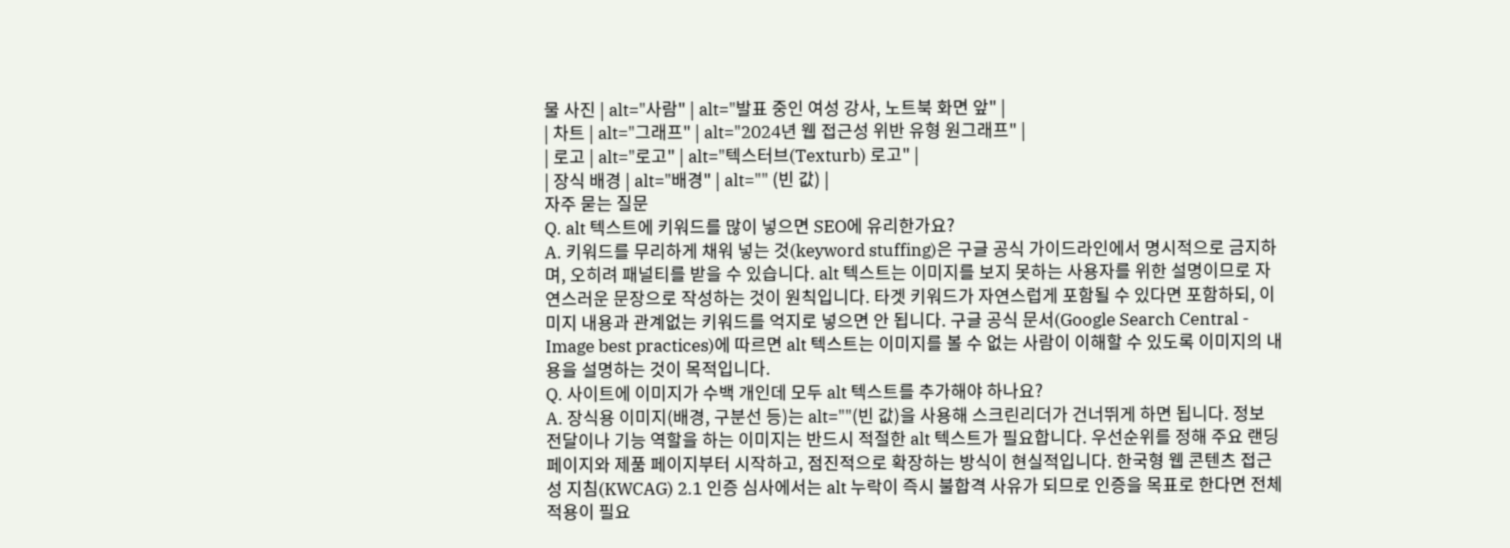물 사진 | alt="사람" | alt="발표 중인 여성 강사, 노트북 화면 앞" |
| 차트 | alt="그래프" | alt="2024년 웹 접근성 위반 유형 원그래프" |
| 로고 | alt="로고" | alt="텍스터브(Texturb) 로고" |
| 장식 배경 | alt="배경" | alt="" (빈 값) |
자주 묻는 질문
Q. alt 텍스트에 키워드를 많이 넣으면 SEO에 유리한가요?
A. 키워드를 무리하게 채워 넣는 것(keyword stuffing)은 구글 공식 가이드라인에서 명시적으로 금지하며, 오히려 패널티를 받을 수 있습니다. alt 텍스트는 이미지를 보지 못하는 사용자를 위한 설명이므로 자연스러운 문장으로 작성하는 것이 원칙입니다. 타겟 키워드가 자연스럽게 포함될 수 있다면 포함하되, 이미지 내용과 관계없는 키워드를 억지로 넣으면 안 됩니다. 구글 공식 문서(Google Search Central - Image best practices)에 따르면 alt 텍스트는 이미지를 볼 수 없는 사람이 이해할 수 있도록 이미지의 내용을 설명하는 것이 목적입니다.
Q. 사이트에 이미지가 수백 개인데 모두 alt 텍스트를 추가해야 하나요?
A. 장식용 이미지(배경, 구분선 등)는 alt=""(빈 값)을 사용해 스크린리더가 건너뛰게 하면 됩니다. 정보 전달이나 기능 역할을 하는 이미지는 반드시 적절한 alt 텍스트가 필요합니다. 우선순위를 정해 주요 랜딩 페이지와 제품 페이지부터 시작하고, 점진적으로 확장하는 방식이 현실적입니다. 한국형 웹 콘텐츠 접근성 지침(KWCAG) 2.1 인증 심사에서는 alt 누락이 즉시 불합격 사유가 되므로 인증을 목표로 한다면 전체 적용이 필요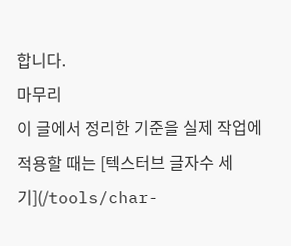합니다.
마무리
이 글에서 정리한 기준을 실제 작업에 적용할 때는 [텍스터브 글자수 세기](/tools/char-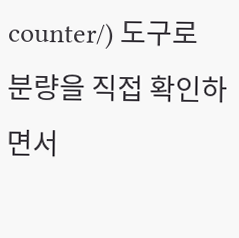counter/) 도구로 분량을 직접 확인하면서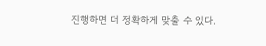진행하면 더 정확하게 맞출 수 있다.